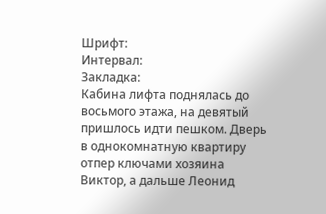Шрифт:
Интервал:
Закладка:
Кабина лифта поднялась до восьмого этажа, на девятый пришлось идти пешком. Дверь в однокомнатную квартиру отпер ключами хозяина Виктор, а дальше Леонид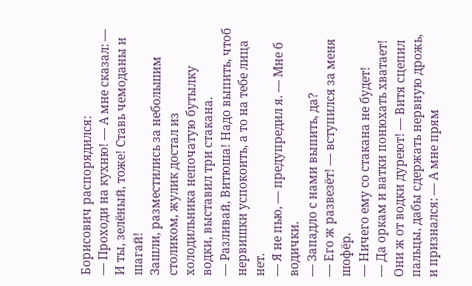Борисович распорядился:
— Проходи на кухню! — А мне сказал: — И ты, зелёный, тоже! Ставь чемоданы и шагай!
Зашли, разместились за небольшим столиком, жулик достал из холодильника непочатую бутылку водки, выставил три стакана.
— Разливай, Витюша! Надо выпить, чтоб нервишки успокоить, а то на тебе лица нет.
— Я не пью, — предупредил я. — Мне б водички.
— Западло с нами выпить, да?
— Его ж развезёт! — вступился за меня шофёр.
— Ничего ему со стакана не будет!
— Да оркам и ватки понюхать хватает! Они ж от водки дуреют! — Витя сцепил пальцы, дабы сдержать нервную дрожь, и признался: — А мне прям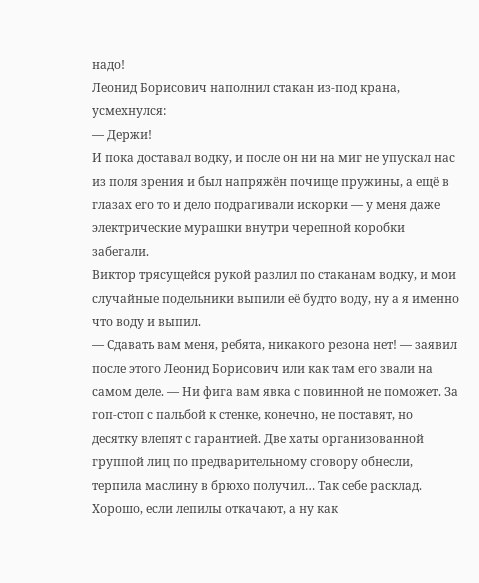надо!
Леонид Борисович наполнил стакан из-под крана, усмехнулся:
— Держи!
И пока доставал водку, и после он ни на миг не упускал нас из поля зрения и был напряжён почище пружины, а ещё в глазах его то и дело подрагивали искорки — у меня даже электрические мурашки внутри черепной коробки забегали.
Виктор трясущейся рукой разлил по стаканам водку, и мои случайные подельники выпили её будто воду, ну а я именно что воду и выпил.
— Сдавать вам меня, ребята, никакого резона нет! — заявил после этого Леонид Борисович или как там его звали на самом деле. — Ни фига вам явка с повинной не поможет. За гоп-стоп с пальбой к стенке, конечно, не поставят, но десятку влепят с гарантией. Две хаты организованной группой лиц по предварительному сговору обнесли, терпила маслину в брюхо получил… Так себе расклад. Хорошо, если лепилы откачают, а ну как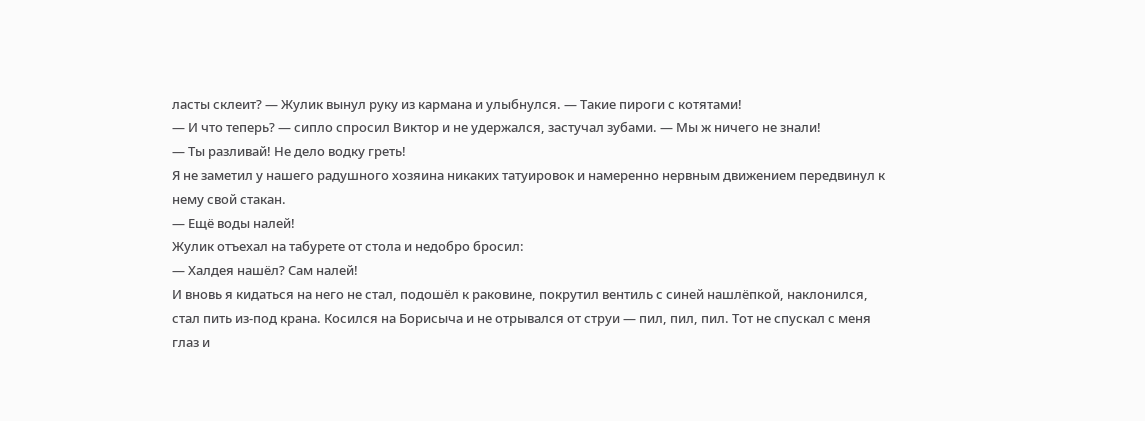ласты склеит? — Жулик вынул руку из кармана и улыбнулся. — Такие пироги с котятами!
— И что теперь? — сипло спросил Виктор и не удержался, застучал зубами. — Мы ж ничего не знали!
— Ты разливай! Не дело водку греть!
Я не заметил у нашего радушного хозяина никаких татуировок и намеренно нервным движением передвинул к нему свой стакан.
— Ещё воды налей!
Жулик отъехал на табурете от стола и недобро бросил:
— Халдея нашёл? Сам налей!
И вновь я кидаться на него не стал, подошёл к раковине, покрутил вентиль с синей нашлёпкой, наклонился, стал пить из-под крана. Косился на Борисыча и не отрывался от струи — пил, пил, пил. Тот не спускал с меня глаз и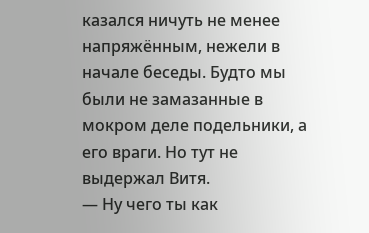казался ничуть не менее напряжённым, нежели в начале беседы. Будто мы были не замазанные в мокром деле подельники, а его враги. Но тут не выдержал Витя.
— Ну чего ты как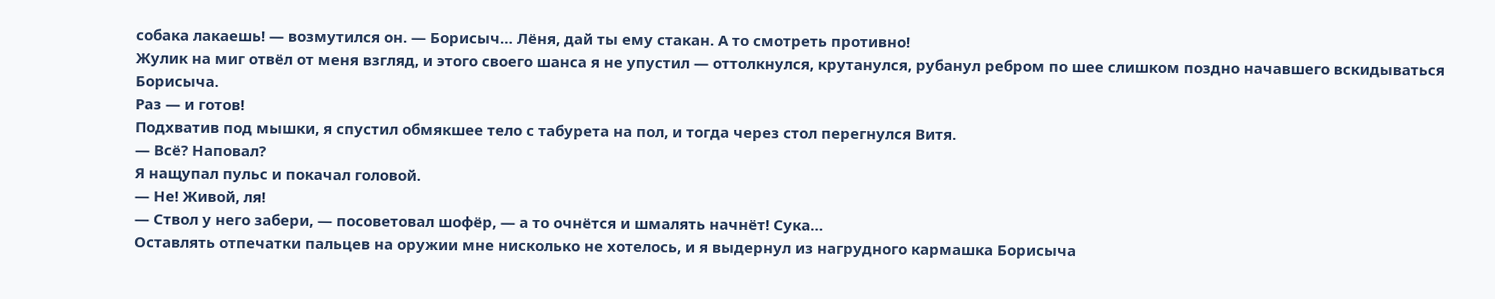собака лакаешь! — возмутился он. — Борисыч… Лёня, дай ты ему стакан. А то смотреть противно!
Жулик на миг отвёл от меня взгляд, и этого своего шанса я не упустил — оттолкнулся, крутанулся, рубанул ребром по шее слишком поздно начавшего вскидываться Борисыча.
Раз — и готов!
Подхватив под мышки, я спустил обмякшее тело с табурета на пол, и тогда через стол перегнулся Витя.
— Всё? Наповал?
Я нащупал пульс и покачал головой.
— Не! Живой, ля!
— Ствол у него забери, — посоветовал шофёр, — а то очнётся и шмалять начнёт! Сука…
Оставлять отпечатки пальцев на оружии мне нисколько не хотелось, и я выдернул из нагрудного кармашка Борисыча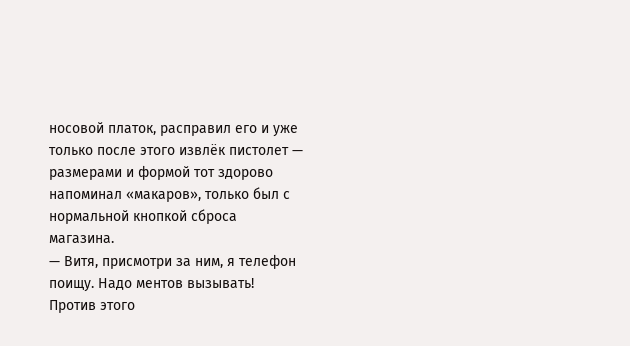носовой платок, расправил его и уже только после этого извлёк пистолет — размерами и формой тот здорово напоминал «макаров», только был с нормальной кнопкой сброса магазина.
— Витя, присмотри за ним, я телефон поищу. Надо ментов вызывать!
Против этого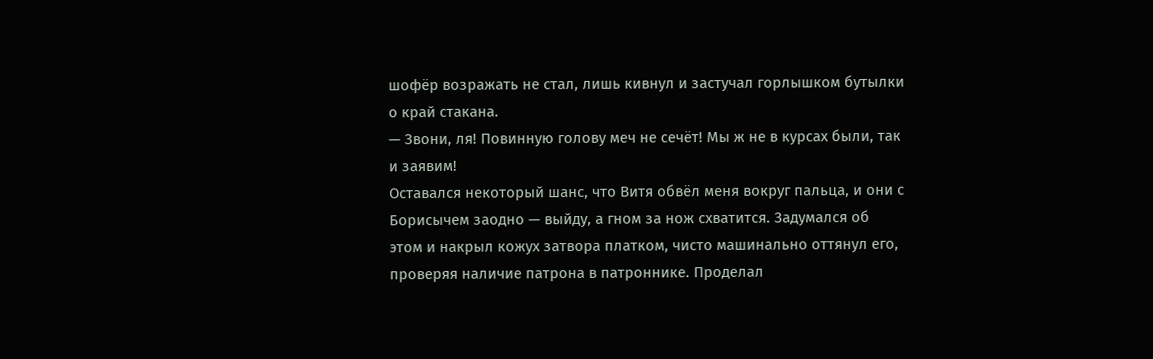шофёр возражать не стал, лишь кивнул и застучал горлышком бутылки о край стакана.
— Звони, ля! Повинную голову меч не сечёт! Мы ж не в курсах были, так и заявим!
Оставался некоторый шанс, что Витя обвёл меня вокруг пальца, и они с Борисычем заодно — выйду, а гном за нож схватится. Задумался об этом и накрыл кожух затвора платком, чисто машинально оттянул его, проверяя наличие патрона в патроннике. Проделал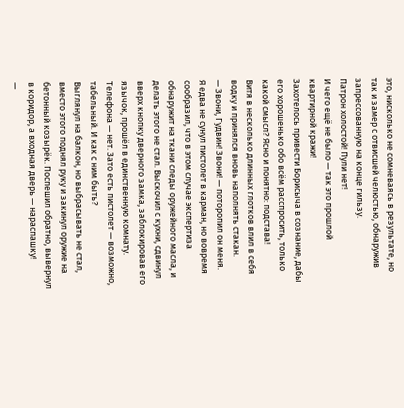это, нисколько не сомневаясь в результате, но так и замер с отвисшей челюстью, обнаружив запрессованную на конце гильзу.
Патрон холостой! Пули нет!
И чего ещё не было — так это прошлой квартирной кражи!
Захотелось привести Борисыча в сознание, дабы его хорошенько обо всём расспросить, только какой смысл? Ясно и понятно: подстава!
Витя в несколько длинных глотков влил в себя водку и принялся вновь наполнять стакан.
— Звони, Гудвин! Звони! — поторопил он меня.
Я едва не сунул пистолет в карман, но вовремя сообразил, что в этом случае экспертиза обнаружит на ткани следы оружейного масла, и делать этого не стал. Выскочил с кухни, сдвинул вверх кнопку дверного замка, заблокировав его язычок, прошёл в единственную комнату.
Телефона — нет. Зато есть пистолет — возможно, табельный. И как с ним быть?
Выглянул на балкон, но выбрасывать не стал, вместо этого поднял руку и закинул оружие на бетонный козырёк. Поспешил обратно, вывернул в коридор, а входная дверь — нараспашку!
—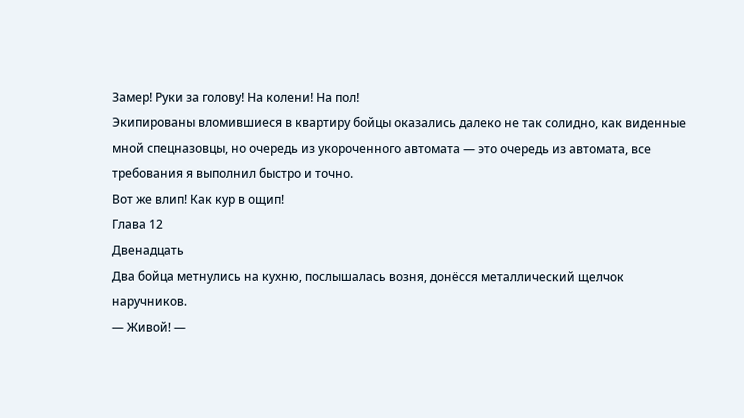Замер! Руки за голову! На колени! На пол!
Экипированы вломившиеся в квартиру бойцы оказались далеко не так солидно, как виденные мной спецназовцы, но очередь из укороченного автомата — это очередь из автомата, все требования я выполнил быстро и точно.
Вот же влип! Как кур в ощип!
Глава 12
Двенадцать
Два бойца метнулись на кухню, послышалась возня, донёсся металлический щелчок наручников.
— Живой! —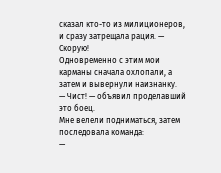сказал кто-то из милиционеров, и сразу затрещала рация. — Скорую!
Одновременно с этим мои карманы сначала охлопали, а затем и вывернули наизнанку.
— Чист! — объявил проделавший это боец.
Мне велели подниматься, затем последовала команда:
—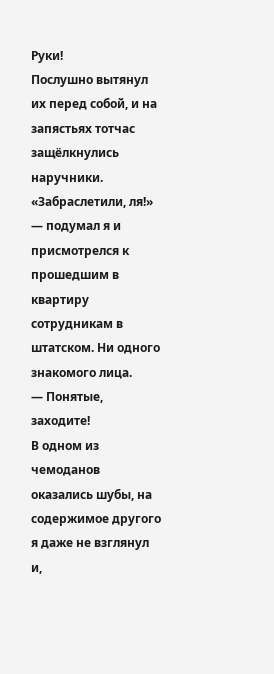Руки!
Послушно вытянул их перед собой, и на запястьях тотчас защёлкнулись наручники.
«Забраслетили, ля!» — подумал я и присмотрелся к прошедшим в квартиру сотрудникам в штатском. Ни одного знакомого лица.
— Понятые, заходите!
В одном из чемоданов оказались шубы, на содержимое другого я даже не взглянул и,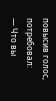повысив голос, потребовал:
— Что вы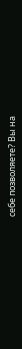себе позволяете? Вы на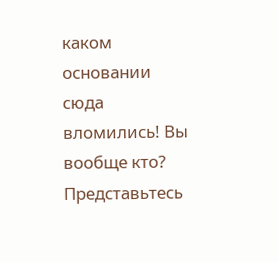каком основании сюда вломились! Вы вообще кто? Представьтесь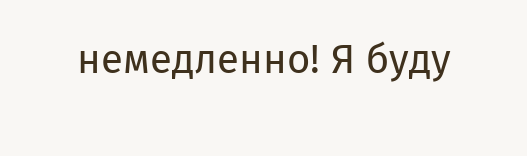немедленно! Я буду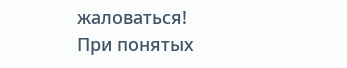жаловаться!
При понятых